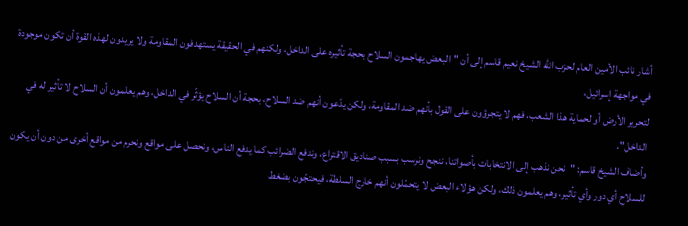أشار نائب الأمين العام لحزب الله الشيخ نعيم قاسم إلى أن "البعض يهاجمون السلاح بحجة تأثيره على الداخل، ولكنهم في الحقيقة يستهدفون المقاومة ولا يريدون لهذه القوة أن تكون موجودة في مواجهة إسرائيل،
لتحرير الأرض أو لحماية هذا الشعب، فهم لا يتجرؤون على القول بأنهم ضد المقاومة، ولكن يدّعون أنهم ضد السلاح، بحجة أن السلاح يؤثّر في الداخل، وهم يعلمون أن السلاح لا تأثير له في الداخل".
وأضاف الشيخ قاسم: "نحن نذهب إلى الانتخابات بأصواتنا، ننجح ونرسب بسبب صناديق الاقتراع، وندفع الضرائب كما يدفع الناس، ونحصل على مواقع ونحرم من مواقع أخرى من دون أن يكون للسلاح أي دور وأي تأثير، وهم يعلمون ذلك، ولكن هؤلاء البعض لا يتحمّلون أنهم خارج السلطة، فيحتجّون بضغط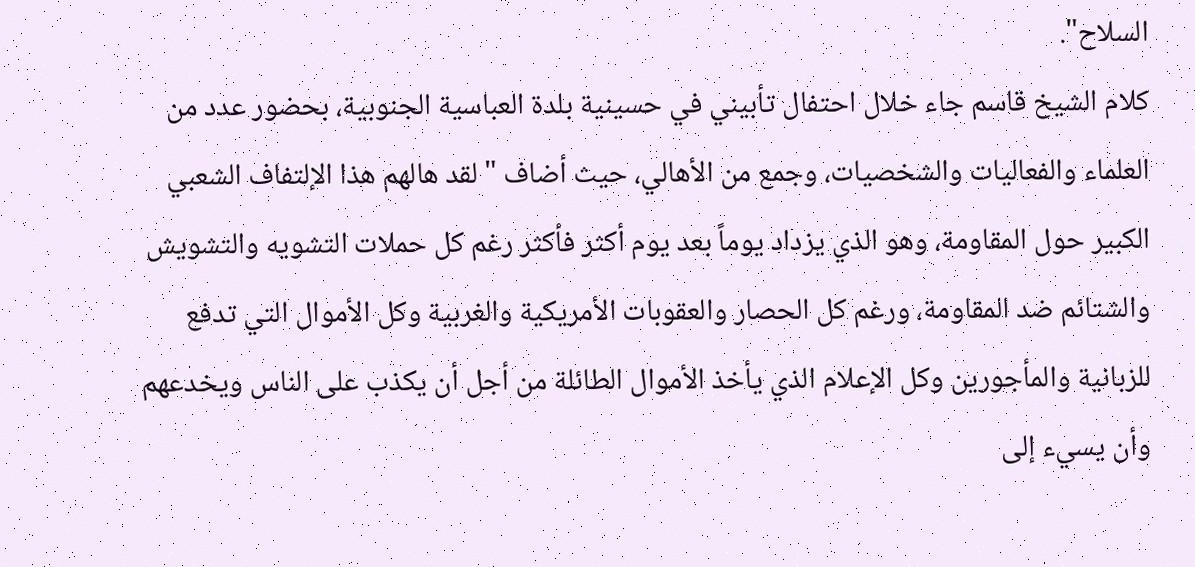السلاح".
كلام الشيخ قاسم جاء خلال احتفال تأبيني في حسينية بلدة العباسية الجنوبية، بحضور عدد من العلماء والفعاليات والشخصيات، وجمع من الأهالي، حيث أضاف " لقد هالهم هذا الإلتفاف الشعبي الكبير حول المقاومة، وهو الذي يزداد يوماً بعد يوم أكثر فأكثر رغم كل حملات التشويه والتشويش والشتائم ضد المقاومة، ورغم كل الحصار والعقوبات الأمريكية والغربية وكل الأموال التي تدفع للزبانية والمأجورين وكل الإعلام الذي يأخذ الأموال الطائلة من أجل أن يكذب على الناس ويخدعهم وأن يسيء إلى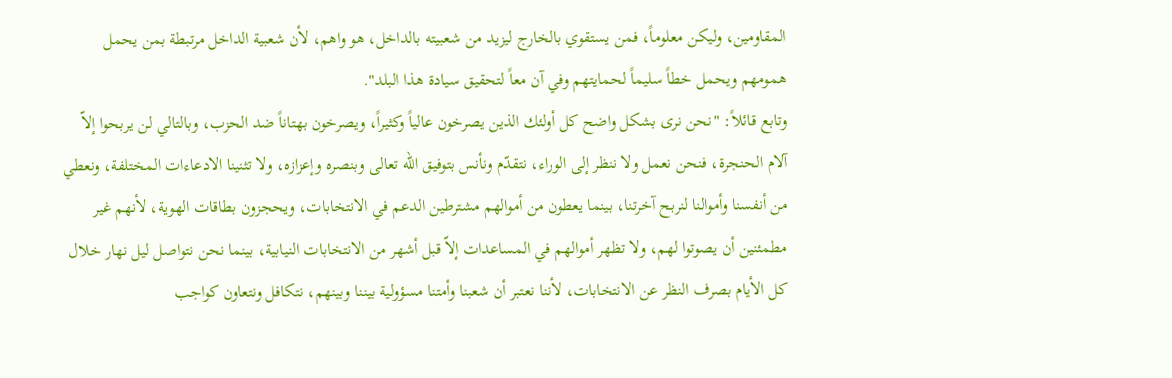المقاومين، وليكن معلوماً، فمن يستقوي بالخارج ليزيد من شعبيته بالداخل، هو واهم، لأن شعبية الداخل مرتبطة بمن يحمل همومهم ويحمل خطاً سليماً لحمايتهم وفي آن معاً لتحقيق سيادة هذا البلد".
وتابع قائلاً: "نحن نرى بشكل واضح كل أولئك الذين يصرخون عالياً وكثيراً، ويصرخون بهتاناً ضد الحزب، وبالتالي لن يربحوا إلاّ آلام الحنجرة، فنحن نعمل ولا ننظر إلى الوراء، نتقدّم ونأنس بتوفيق الله تعالى وبنصره وإعزازه، ولا تثنينا الادعاءات المختلفة، ونعطي من أنفسنا وأموالنا لنربح آخرتنا، بينما يعطون من أموالهم مشترطين الدعم في الانتخابات، ويحجزون بطاقات الهوية، لأنهم غير مطمئنين أن يصوتوا لهم، ولا تظهر أموالهم في المساعدات إلاّ قبل أشهر من الانتخابات النيابية، بينما نحن نتواصل ليل نهار خلال كل الأيام بصرف النظر عن الانتخابات، لأننا نعتبر أن شعبنا وأمتنا مسؤولية بيننا وبينهم، نتكافل ونتعاون كواجب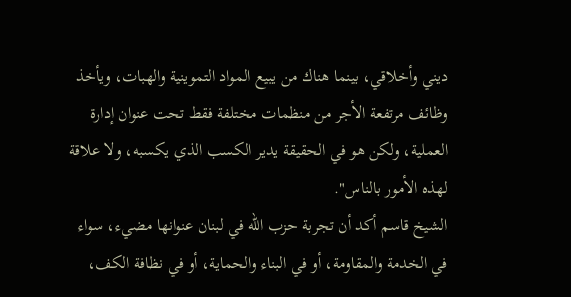ديني وأخلاقي، بينما هناك من يبيع المواد التموينية والهبات، ويأخذ وظائف مرتفعة الأجر من منظمات مختلفة فقط تحت عنوان إدارة العملية، ولكن هو في الحقيقة يدير الكسب الذي يكسبه، ولا علاقة لهذه الأمور بالناس".
الشيخ قاسم أكد أن تجربة حزب الله في لبنان عنوانها مضيء، سواء في الخدمة والمقاومة، أو في البناء والحماية، أو في نظافة الكف،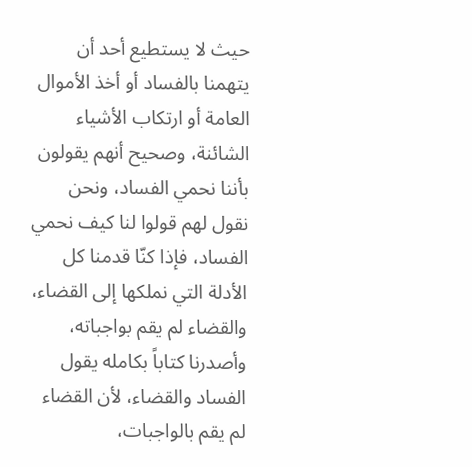حيث لا يستطيع أحد أن يتهمنا بالفساد أو أخذ الأموال العامة أو ارتكاب الأشياء الشائنة، وصحيح أنهم يقولون بأننا نحمي الفساد، ونحن نقول لهم قولوا لنا كيف نحمي الفساد، فإذا كنّا قدمنا كل الأدلة التي نملكها إلى القضاء، والقضاء لم يقم بواجباته، وأصدرنا كتاباً بكامله يقول الفساد والقضاء، لأن القضاء لم يقم بالواجبات،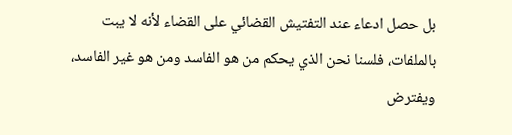بل حصل ادعاء عند التفتيش القضائي على القضاء لأنه لا يبت بالملفات، فلسنا نحن الذي يحكم من هو الفاسد ومن هو غير الفاسد، ويفترض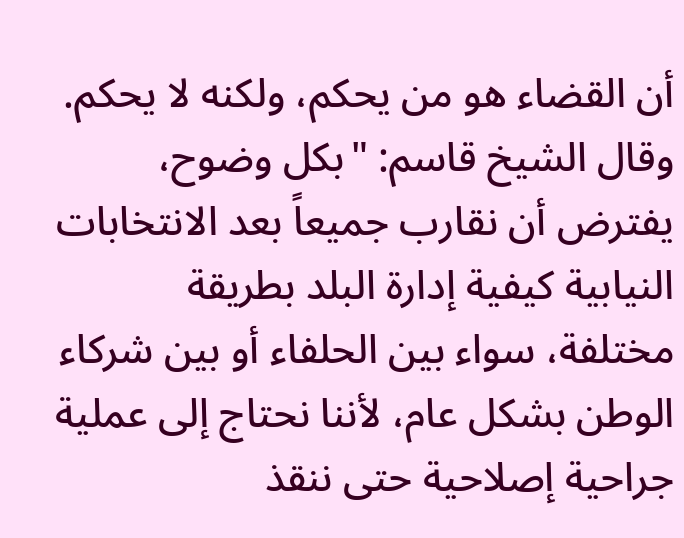أن القضاء هو من يحكم، ولكنه لا يحكم.
وقال الشيخ قاسم: "بكل وضوح، يفترض أن نقارب جميعاً بعد الانتخابات النيابية كيفية إدارة البلد بطريقة مختلفة، سواء بين الحلفاء أو بين شركاء الوطن بشكل عام، لأننا نحتاج إلى عملية جراحية إصلاحية حتى ننقذ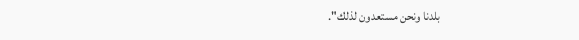بلدنا ونحن مستعدون لذلك".